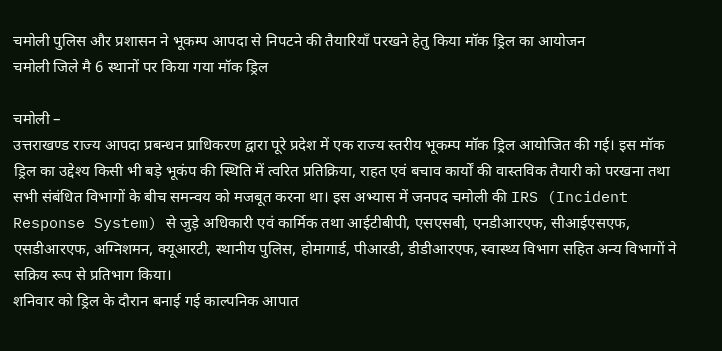चमोली पुलिस और प्रशासन ने भूकम्प आपदा से निपटने की तैयारियाँ परखने हेतु किया मॉक ड्रिल का आयोजन
चमोली जिले मै 6 स्थानों पर किया गया मॉक ड्रिल

चमोली –
उत्तराखण्ड राज्य आपदा प्रबन्धन प्राधिकरण द्वारा पूरे प्रदेश में एक राज्य स्तरीय भूकम्प मॉक ड्रिल आयोजित की गई। इस मॉक ड्रिल का उद्देश्य किसी भी बड़े भूकंप की स्थिति में त्वरित प्रतिक्रिया, राहत एवं बचाव कार्यों की वास्तविक तैयारी को परखना तथा सभी संबंधित विभागों के बीच समन्वय को मजबूत करना था। इस अभ्यास में जनपद चमोली की IRS (Incident Response System) से जुड़े अधिकारी एवं कार्मिक तथा आईटीबीपी, एसएसबी, एनडीआरएफ, सीआईएसएफ, एसडीआरएफ, अग्निशमन, क्यूआरटी, स्थानीय पुलिस, होमागार्ड, पीआरडी, डीडीआरएफ, स्वास्थ्य विभाग सहित अन्य विभागों ने सक्रिय रूप से प्रतिभाग किया।
शनिवार को ड्रिल के दौरान बनाई गई काल्पनिक आपात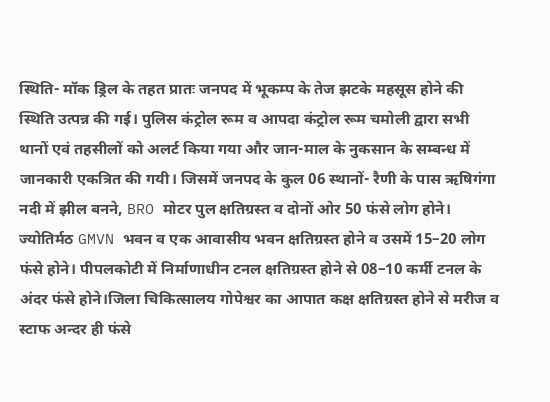स्थिति- मॉक ड्रिल के तहत प्रातः जनपद में भूकम्प के तेज झटके महसूस होने की स्थिति उत्पन्न की गई। पुलिस कंट्रोल रूम व आपदा कंट्रोल रूम चमोली द्वारा सभी थानों एवं तहसीलों को अलर्ट किया गया और जान-माल के नुकसान के सम्बन्ध में जानकारी एकत्रित की गयी। जिसमें जनपद के कुल 06 स्थानों- रैणी के पास ऋषिगंगा नदी में झील बनने, BRO मोटर पुल क्षतिग्रस्त व दोनों ओर 50 फंसे लोग होने। ज्योतिर्मठ GMVN भवन व एक आवासीय भवन क्षतिग्रस्त होने व उसमें 15–20 लोग फंसे होने। पीपलकोटी में निर्माणाधीन टनल क्षतिग्रस्त होने से 08–10 कर्मी टनल के अंदर फंसे होने।जिला चिकित्सालय गोपेश्वर का आपात कक्ष क्षतिग्रस्त होने से मरीज व स्टाफ अन्दर ही फंसे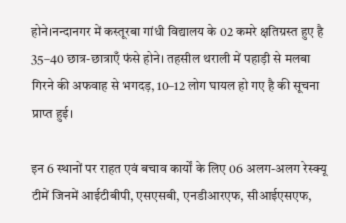होने।नन्दानगर में कस्तूरबा गांधी विद्यालय के 02 कमरे क्षतिग्रस्त हुए है 35–40 छात्र-छात्राएँ फंसे होने। तहसील थराली में पहाड़ी से मलबा गिरने की अफवाह से भगदड़, 10–12 लोग घायल हो गए है की सूचना प्राप्त हुई।

इन 6 स्थानों पर राहत एवं बचाव कार्यों के लिए 06 अलग-अलग रेस्क्यू टीमें जिनमें आईटीबीपी, एसएसबी, एनडीआरएफ, सीआईएसएफ,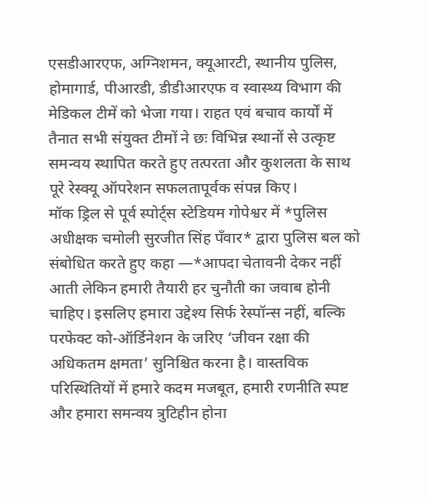एसडीआरएफ, अग्निशमन, क्यूआरटी, स्थानीय पुलिस, होमागार्ड, पीआरडी, डीडीआरएफ व स्वास्थ्य विभाग की मेडिकल टीमें को भेजा गया। राहत एवं बचाव कार्यों में तैनात सभी संयुक्त टीमों ने छः विभिन्न स्थानों से उत्कृष्ट समन्वय स्थापित करते हुए तत्परता और कुशलता के साथ पूरे रेस्क्यू ऑपरेशन सफलतापूर्वक संपन्न किए।
मॉक ड्रिल से पूर्व स्पोर्ट्स स्टेडियम गोपेश्वर में *पुलिस अधीक्षक चमोली सुरजीत सिंह पँवार* द्वारा पुलिस बल को संबोधित करते हुए कहा —*आपदा चेतावनी देकर नहीं आती लेकिन हमारी तैयारी हर चुनौती का जवाब होनी चाहिए। इसलिए हमारा उद्देश्य सिर्फ रेस्पॉन्स नहीं, बल्कि परफेक्ट को-ऑर्डिनेशन के जरिए ‘जीवन रक्षा की अधिकतम क्षमता’ सुनिश्चित करना है। वास्तविक परिस्थितियों में हमारे कदम मजबूत, हमारी रणनीति स्पष्ट और हमारा समन्वय त्रुटिहीन होना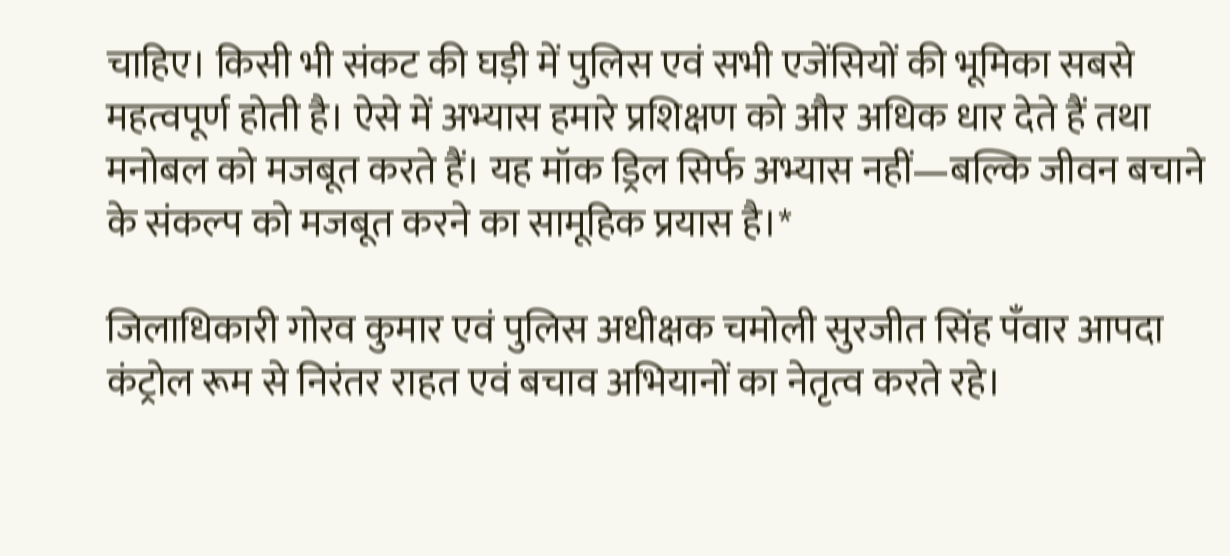चाहिए। किसी भी संकट की घड़ी में पुलिस एवं सभी एजेंसियों की भूमिका सबसे महत्वपूर्ण होती है। ऐसे में अभ्यास हमारे प्रशिक्षण को और अधिक धार देते हैं तथा मनोबल को मजबूत करते हैं। यह मॉक ड्रिल सिर्फ अभ्यास नहीं—बल्कि जीवन बचाने के संकल्प को मजबूत करने का सामूहिक प्रयास है।*

जिलाधिकारी गोरव कुमार एवं पुलिस अधीक्षक चमोली सुरजीत सिंह पँवार आपदा कंट्रोल रूम से निरंतर राहत एवं बचाव अभियानों का नेतृत्व करते रहे।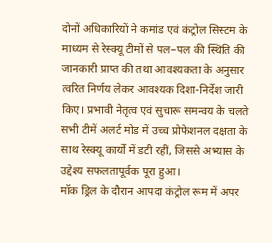दोनों अधिकारियों ने कमांड एवं कंट्रोल सिस्टम के माध्यम से रेस्क्यू टीमों से पल–पल की स्थिति की जानकारी प्राप्त की तथा आवश्यकता के अनुसार त्वरित निर्णय लेकर आवश्यक दिशा-निर्देश जारी किए। प्रभावी नेतृत्व एवं सुचारू समन्वय के चलते सभी टीमें अलर्ट मोड में उच्च प्रोफेशनल दक्षता के साथ रेस्क्यू कार्यों में डटी रहीं, जिससे अभ्यास के उद्देश्य सफलतापूर्वक पूरा हुआ।
मॉक ड्रिल के दौरान आपदा कंट्रोल रूम में अपर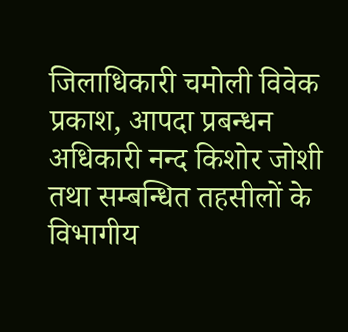जिलाधिकारी चमोली विवेक प्रकाश, आपदा प्रबन्धन अधिकारी नन्द किशोर जोशी तथा सम्बन्धित तहसीलों के विभागीय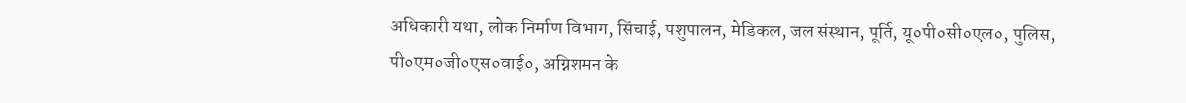अधिकारी यथा, लोक निर्माण विभाग, सिंचाई, पशुपालन, मेडिकल, जल संस्थान, पूर्ति, यू०पी०सी०एल०, पुलिस, पी०एम०जी०एस०वाई०, अग्निशमन के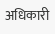अधिकारी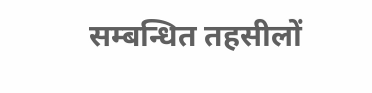सम्बन्धित तहसीलों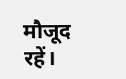मौजूद रहें।